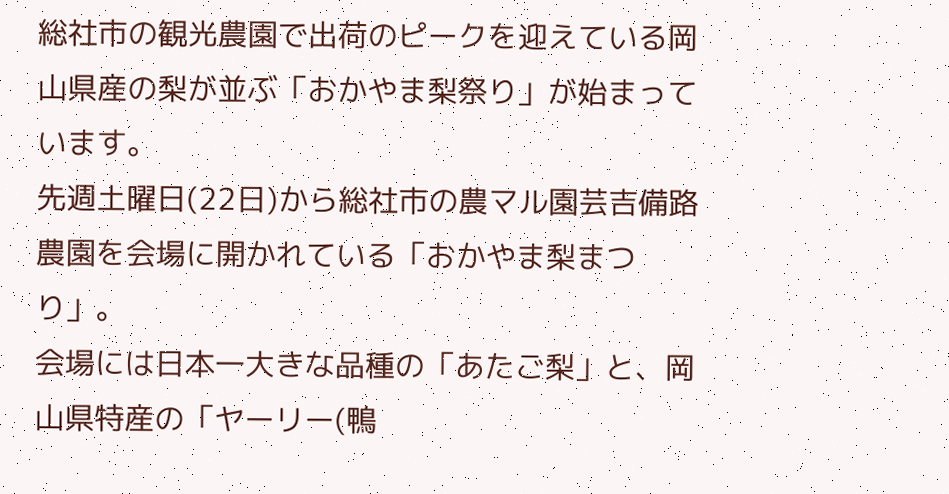総社市の観光農園で出荷のピークを迎えている岡山県産の梨が並ぶ「おかやま梨祭り」が始まっています。
先週土曜日(22日)から総社市の農マル園芸吉備路農園を会場に開かれている「おかやま梨まつり」。
会場には日本一大きな品種の「あたご梨」と、岡山県特産の「ヤーリー(鴨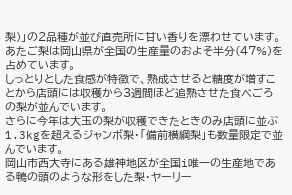梨)」の2品種が並び直売所に甘い香りを漂わせています。
あたご梨は岡山県が全国の生産量のおよそ半分(47%)を占めています。
しっとりとした食感が特徴で、熟成させると糖度が増すことから店頭には収穫から3週間ほど追熟させた食べごろの梨が並んでいます。
さらに今年は大玉の梨が収穫できたときのみ店頭に並ぶ1.3kgを超えるジャンボ梨・「備前横綱梨」も数量限定で並んでいます。
岡山市西大寺にある雄神地区が全国i唯一の生産地である鴨の頭のような形をした梨・ヤーリー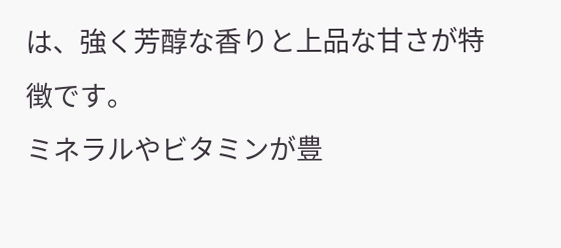は、強く芳醇な香りと上品な甘さが特徴です。
ミネラルやビタミンが豊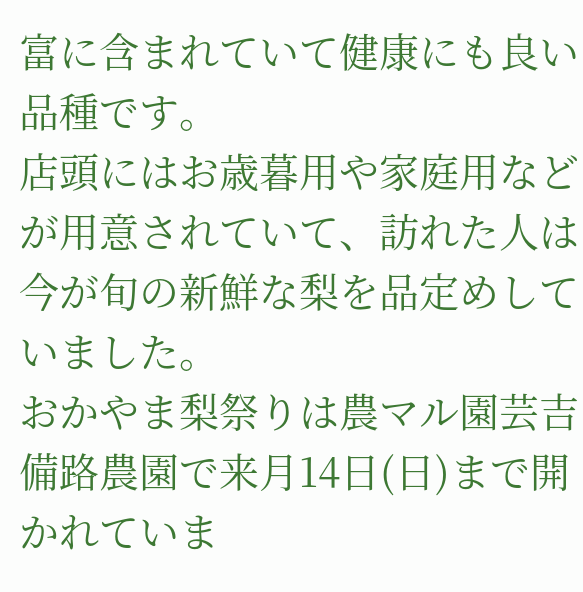富に含まれていて健康にも良い品種です。
店頭にはお歳暮用や家庭用などが用意されていて、訪れた人は今が旬の新鮮な梨を品定めしていました。
おかやま梨祭りは農マル園芸吉備路農園で来月14日(日)まで開かれていま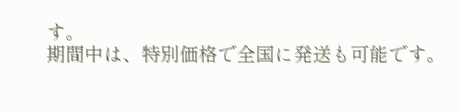す。
期間中は、特別価格で全国に発送も可能です。